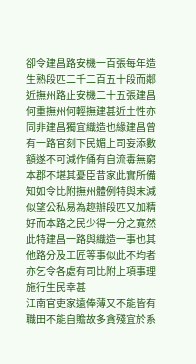卻令建昌路安機一百張每年造生熟段匹二千二百五十段而鄰近撫州路止安機二十五張建昌何重撫州何輕撫建甚近土性亦同非建昌獨宜織造也緣建昌曾有一路官刻下民媚上司妄添數額遂不可減作俑有自流毒無窮本郡不堪其憂臣昔家此實所備知如令比附撫州體例特與末減似望公私易為趂辦段匹又加精好而本路之民少得一分之寛然此特建昌一路與織造一事也其他路分及工匠等事似此不均者亦乞令各處有司比附上項事理施行生民幸甚
江南官吏家遠俸薄又不能皆有職田不能自贍故多貪殘宜於系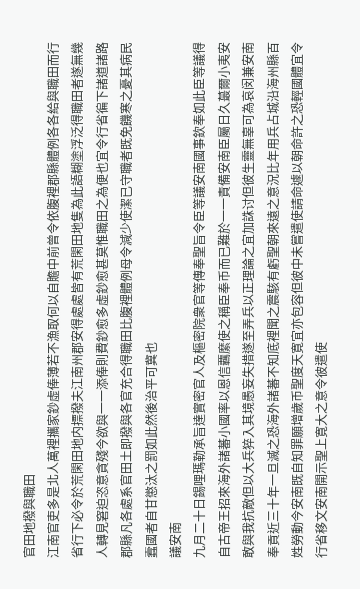官田地撥與職田
江南官吏多是北人萬裡攜家鈔虛俸薄若不漁取何以自贍中前曾令依腹裡郡縣體例各各給與職田而行省行下必令於荒閑田地内摽撥夫江南州郡安得處處皆有荒閑田地隻為此語糊塗浮泛得職田者遂無幾人轉見窘迫恣意貪殘今欲與一一添俸則費鈔愈多虛鈔愈甚莫惟職田之為便也宜令行省徧下諸道諸路郡縣凡各處系官田土即撥與各官充合得職田比腹裡體例母令減少使潔已守職者既免饑寒之憂其病民蠧國者自甘懲汰之罰如此然後治平可冀也
議安南
九月二十日錫哩瑪勒承旨達實密官人及樞密院衆官等傳奉聖旨令臣等議安南國事欽奉如此臣等議得自古帝王招來海外諸蕃小國率以恩信覊縻使之稱臣奉币而已難於一一責備安南臣屬日久蕞爾小夷安敢與我抗敵但以大兵猝入其境愚妄失措遂至弄兵以正理論之宜加誅讨但彼生靈無辜可為哀闵兼安南奉貢近三十年一旦滅之恐海外諸蕃不知底裡聞之震駭有虧聖朝來遠之意況比年用兵占城沿海州縣百姓勞動今安南既自知罪願增歲币聖度天寛宜亦包容但彼中未嘗遣使請命遽以朝命許之恐輕國體宜令行省移文安南開示聖上寛大之意令彼遣使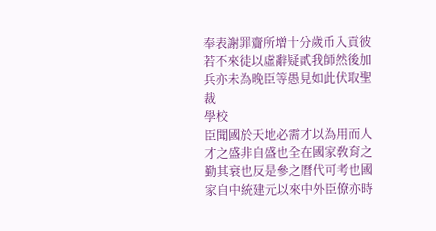奉表謝罪齎所增十分歲币入貢彼若不來徒以虛辭疑貳我師然後加兵亦未為晚臣等愚見如此伏取聖裁
學校
臣聞國於天地必需才以為用而人才之盛非自盛也全在國家敎育之勤其衰也反是參之曆代可考也國家自中統建元以來中外臣僚亦時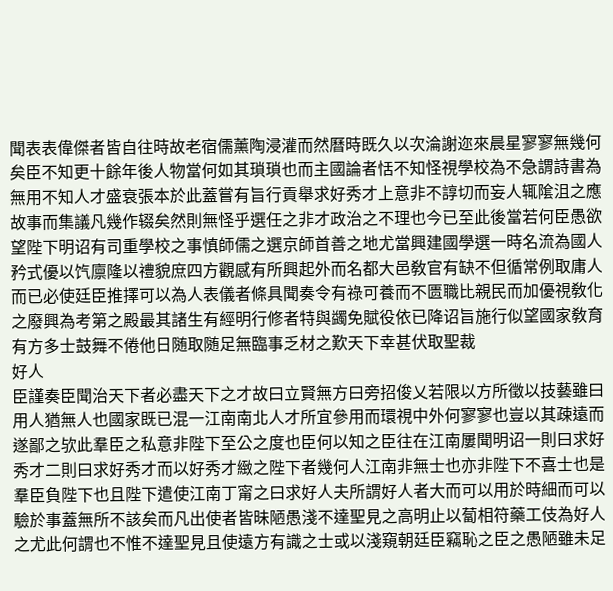聞表表偉傑者皆自往時故老宿儒薰陶浸灌而然曆時既久以次淪謝迩來晨星寥寥無幾何矣臣不知更十餘年後人物當何如其瑣瑣也而主國論者恬不知怪視學校為不急謂詩書為無用不知人才盛衰張本於此蓋嘗有旨行貢舉求好秀才上意非不諄切而妄人辄隂沮之應故事而集議凡幾作辍矣然則無怪乎選任之非才政治之不理也今已至此後當若何臣愚欲望陛下明诏有司重學校之事慎師儒之選京師首善之地尤當興建國學選一時名流為國人矜式優以饩廪隆以禮貌庶四方觀感有所興起外而名都大邑敎官有缺不但循常例取庸人而已必使廷臣推擇可以為人表儀者條具聞奏令有祿可養而不匮職比親民而加優視敎化之廢興為考第之殿最其諸生有經明行修者特與蠲免賦役依已降诏旨施行似望國家敎育有方多士鼓舞不倦他日随取随足無臨事乏材之歎天下幸甚伏取聖裁
好人
臣謹奏臣聞治天下者必盡天下之才故曰立賢無方曰旁招俊乂若限以方所徵以技藝雖曰用人猶無人也國家既已混一江南南北人才所宜參用而環視中外何寥寥也豈以其疎遠而遂鄙之欤此羣臣之私意非陛下至公之度也臣何以知之臣往在江南屢聞明诏一則曰求好秀才二則曰求好秀才而以好秀才緻之陛下者幾何人江南非無士也亦非陛下不喜士也是羣臣負陛下也且陛下遣使江南丁甯之曰求好人夫所謂好人者大而可以用於時細而可以驗於事蓋無所不該矣而凡出使者皆昧陋愚淺不達聖見之高明止以蔔相符藥工伎為好人之尤此何謂也不惟不達聖見且使遠方有識之士或以淺窺朝廷臣竊恥之臣之愚陋雖未足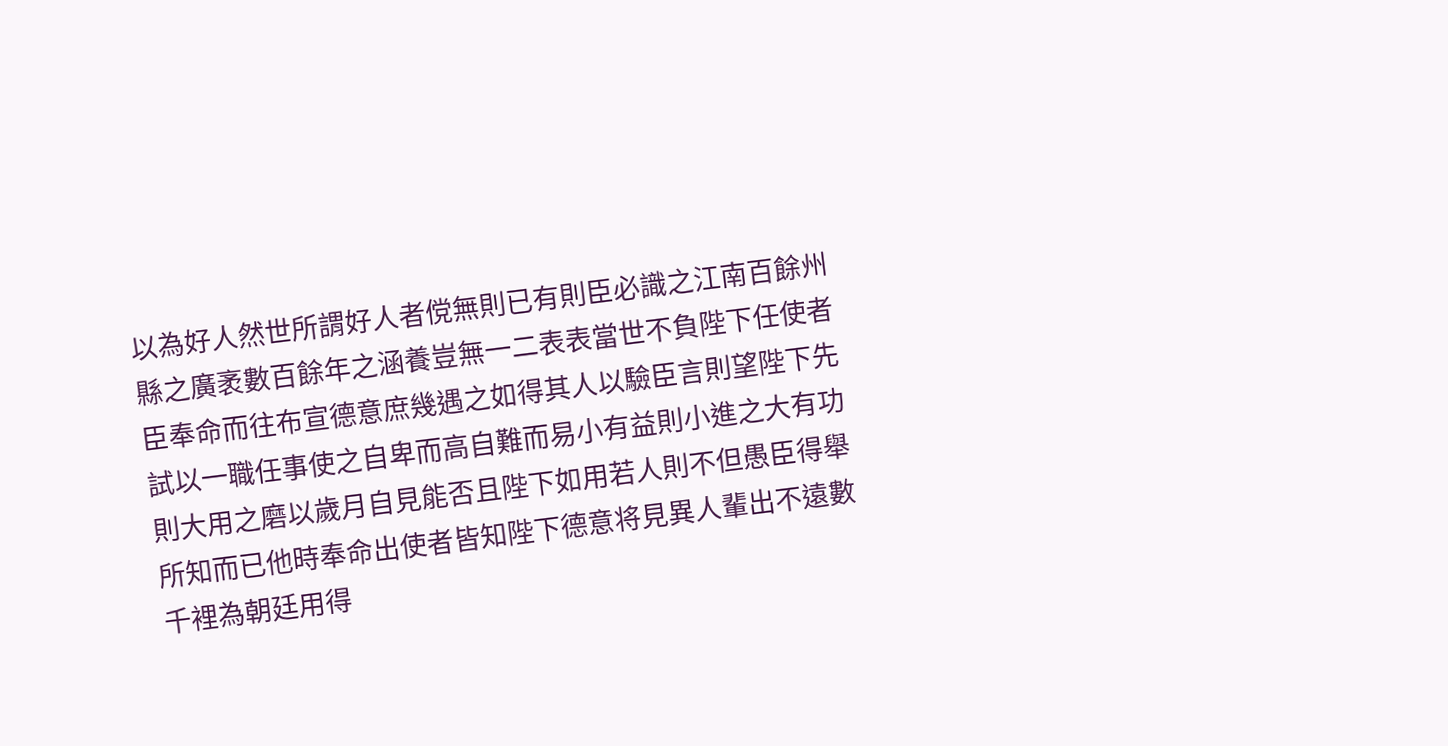以為好人然世所謂好人者傥無則已有則臣必識之江南百餘州縣之廣袤數百餘年之涵養豈無一二表表當世不負陛下任使者臣奉命而往布宣德意庶幾遇之如得其人以驗臣言則望陛下先試以一職任事使之自卑而高自難而易小有益則小進之大有功則大用之磨以歲月自見能否且陛下如用若人則不但愚臣得舉所知而已他時奉命出使者皆知陛下德意将見異人輩出不遠數千裡為朝廷用得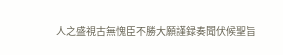人之盛視古無愧臣不勝大願謹録奏聞伏候聖旨